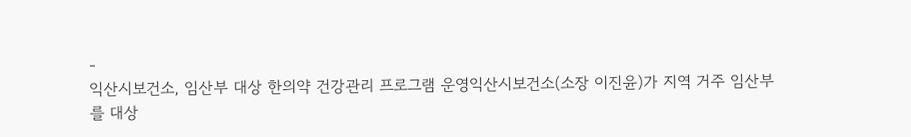-
익산시보건소, 임산부 대상 한의약 건강관리 프로그램 운영익산시보건소(소장 이진윤)가 지역 거주 임산부를 대상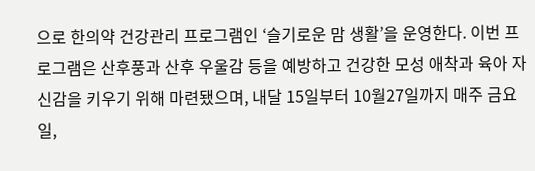으로 한의약 건강관리 프로그램인 ‘슬기로운 맘 생활’을 운영한다. 이번 프로그램은 산후풍과 산후 우울감 등을 예방하고 건강한 모성 애착과 육아 자신감을 키우기 위해 마련됐으며, 내달 15일부터 10월27일까지 매주 금요일,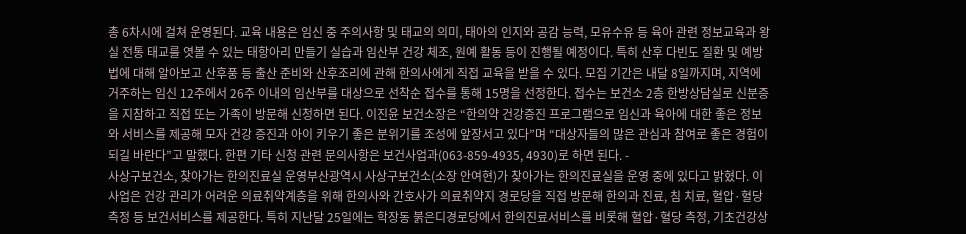총 6차시에 걸쳐 운영된다. 교육 내용은 임신 중 주의사항 및 태교의 의미, 태아의 인지와 공감 능력, 모유수유 등 육아 관련 정보교육과 왕실 전통 태교를 엿볼 수 있는 태항아리 만들기 실습과 임산부 건강 체조, 원예 활동 등이 진행될 예정이다. 특히 산후 다빈도 질환 및 예방법에 대해 알아보고 산후풍 등 출산 준비와 산후조리에 관해 한의사에게 직접 교육을 받을 수 있다. 모집 기간은 내달 8일까지며, 지역에 거주하는 임신 12주에서 26주 이내의 임산부를 대상으로 선착순 접수를 통해 15명을 선정한다. 접수는 보건소 2층 한방상담실로 신분증을 지참하고 직접 또는 가족이 방문해 신청하면 된다. 이진윤 보건소장은 “한의약 건강증진 프로그램으로 임신과 육아에 대한 좋은 정보와 서비스를 제공해 모자 건강 증진과 아이 키우기 좋은 분위기를 조성에 앞장서고 있다”며 “대상자들의 많은 관심과 참여로 좋은 경험이 되길 바란다”고 말했다. 한편 기타 신청 관련 문의사항은 보건사업과(063-859-4935, 4930)로 하면 된다. -
사상구보건소, 찾아가는 한의진료실 운영부산광역시 사상구보건소(소장 안여현)가 찾아가는 한의진료실을 운영 중에 있다고 밝혔다. 이 사업은 건강 관리가 어려운 의료취약계층을 위해 한의사와 간호사가 의료취약지 경로당을 직접 방문해 한의과 진료, 침 치료, 혈압·혈당 측정 등 보건서비스를 제공한다. 특히 지난달 25일에는 학장동 붉은디경로당에서 한의진료서비스를 비롯해 혈압·혈당 측정, 기초건강상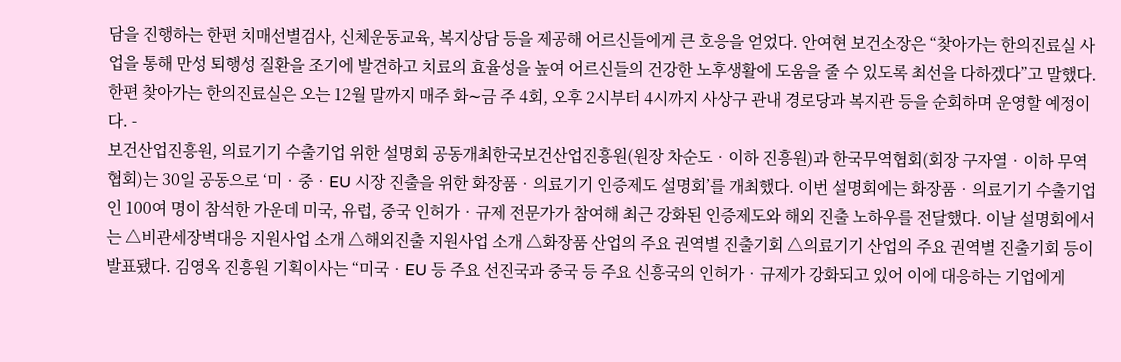담을 진행하는 한편 치매선별검사, 신체운동교육, 복지상담 등을 제공해 어르신들에게 큰 호응을 얻었다. 안여현 보건소장은 “찾아가는 한의진료실 사업을 통해 만성 퇴행성 질환을 조기에 발견하고 치료의 효율성을 높여 어르신들의 건강한 노후생활에 도움을 줄 수 있도록 최선을 다하겠다”고 말했다. 한편 찾아가는 한의진료실은 오는 12월 말까지 매주 화∼금 주 4회, 오후 2시부터 4시까지 사상구 관내 경로당과 복지관 등을 순회하며 운영할 예정이다. -
보건산업진흥원, 의료기기 수출기업 위한 설명회 공동개최한국보건산업진흥원(원장 차순도‧이하 진흥원)과 한국무역협회(회장 구자열‧이하 무역협회)는 30일 공동으로 ‘미‧중‧EU 시장 진출을 위한 화장품‧의료기기 인증제도 설명회’를 개최했다. 이번 설명회에는 화장품‧의료기기 수출기업인 100여 명이 참석한 가운데 미국, 유럽, 중국 인허가‧규제 전문가가 참여해 최근 강화된 인증제도와 해외 진출 노하우를 전달했다. 이날 설명회에서는 △비관세장벽대응 지원사업 소개 △해외진출 지원사업 소개 △화장품 산업의 주요 권역별 진출기회 △의료기기 산업의 주요 권역별 진출기회 등이 발표됐다. 김영옥 진흥원 기획이사는 “미국‧EU 등 주요 선진국과 중국 등 주요 신흥국의 인허가‧규제가 강화되고 있어 이에 대응하는 기업에게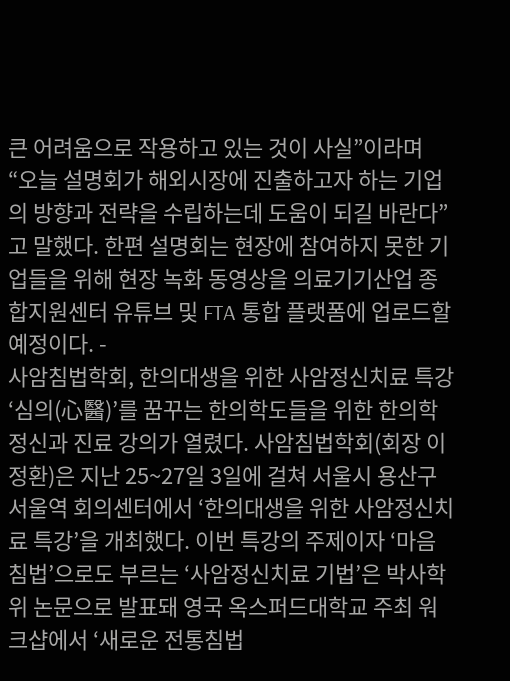큰 어려움으로 작용하고 있는 것이 사실”이라며 “오늘 설명회가 해외시장에 진출하고자 하는 기업의 방향과 전략을 수립하는데 도움이 되길 바란다”고 말했다. 한편 설명회는 현장에 참여하지 못한 기업들을 위해 현장 녹화 동영상을 의료기기산업 종합지원센터 유튜브 및 FTA 통합 플랫폼에 업로드할 예정이다. -
사암침법학회, 한의대생을 위한 사암정신치료 특강‘심의(心醫)’를 꿈꾸는 한의학도들을 위한 한의학 정신과 진료 강의가 열렸다. 사암침법학회(회장 이정환)은 지난 25~27일 3일에 걸쳐 서울시 용산구 서울역 회의센터에서 ‘한의대생을 위한 사암정신치료 특강’을 개최했다. 이번 특강의 주제이자 ‘마음침법’으로도 부르는 ‘사암정신치료 기법’은 박사학위 논문으로 발표돼 영국 옥스퍼드대학교 주최 워크샵에서 ‘새로운 전통침법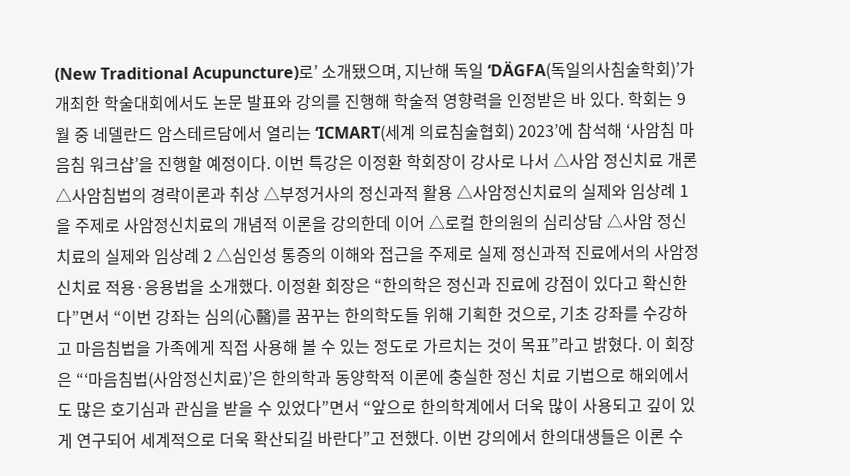(New Traditional Acupuncture)로’ 소개됐으며, 지난해 독일 ‘DÄGFA(독일의사침술학회)’가 개최한 학술대회에서도 논문 발표와 강의를 진행해 학술적 영향력을 인정받은 바 있다. 학회는 9월 중 네델란드 암스테르담에서 열리는 ‘ICMART(세계 의료침술협회) 2023’에 참석해 ‘사암침 마음침 워크샵’을 진행할 예정이다. 이번 특강은 이정환 학회장이 강사로 나서 △사암 정신치료 개론 △사암침법의 경락이론과 취상 △부정거사의 정신과적 활용 △사암정신치료의 실제와 임상례 1을 주제로 사암정신치료의 개념적 이론을 강의한데 이어 △로컬 한의원의 심리상담 △사암 정신치료의 실제와 임상례 2 △심인성 통증의 이해와 접근을 주제로 실제 정신과적 진료에서의 사암정신치료 적용·응용법을 소개했다. 이정환 회장은 “한의학은 정신과 진료에 강점이 있다고 확신한다”면서 “이번 강좌는 심의(心醫)를 꿈꾸는 한의학도들 위해 기획한 것으로, 기초 강좌를 수강하고 마음침법을 가족에게 직접 사용해 볼 수 있는 정도로 가르치는 것이 목표”라고 밝혔다. 이 회장은 “‘마음침법(사암정신치료)’은 한의학과 동양학적 이론에 충실한 정신 치료 기법으로 해외에서도 많은 호기심과 관심을 받을 수 있었다”면서 “앞으로 한의학계에서 더욱 많이 사용되고 깊이 있게 연구되어 세계적으로 더욱 확산되길 바란다”고 전했다. 이번 강의에서 한의대생들은 이론 수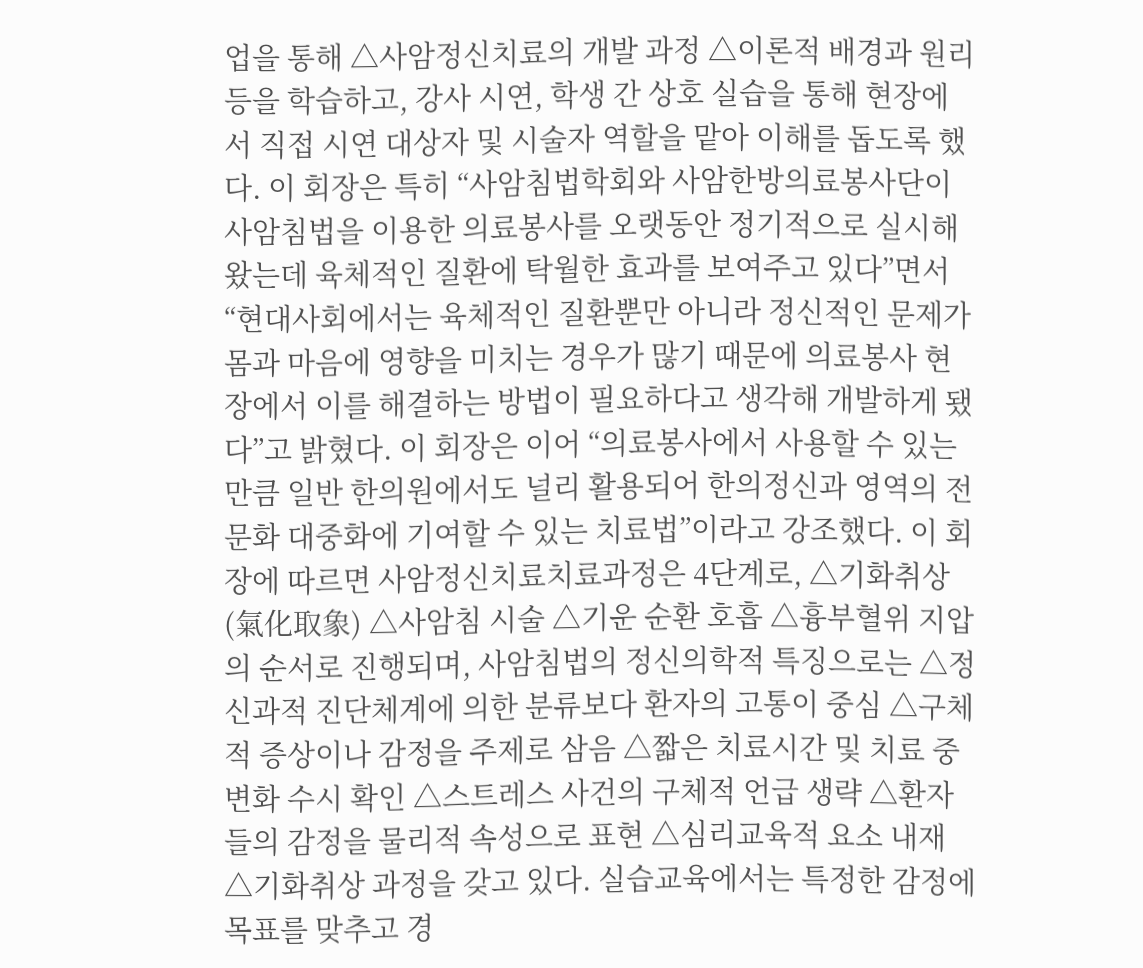업을 통해 △사암정신치료의 개발 과정 △이론적 배경과 원리 등을 학습하고, 강사 시연, 학생 간 상호 실습을 통해 현장에서 직접 시연 대상자 및 시술자 역할을 맡아 이해를 돕도록 했다. 이 회장은 특히 “사암침법학회와 사암한방의료봉사단이 사암침법을 이용한 의료봉사를 오랫동안 정기적으로 실시해왔는데 육체적인 질환에 탁월한 효과를 보여주고 있다”면서 “현대사회에서는 육체적인 질환뿐만 아니라 정신적인 문제가 몸과 마음에 영향을 미치는 경우가 많기 때문에 의료봉사 현장에서 이를 해결하는 방법이 필요하다고 생각해 개발하게 됐다”고 밝혔다. 이 회장은 이어 “의료봉사에서 사용할 수 있는 만큼 일반 한의원에서도 널리 활용되어 한의정신과 영역의 전문화 대중화에 기여할 수 있는 치료법”이라고 강조했다. 이 회장에 따르면 사암정신치료치료과정은 4단계로, △기화취상(氣化取象) △사암침 시술 △기운 순환 호흡 △흉부혈위 지압의 순서로 진행되며, 사암침법의 정신의학적 특징으로는 △정신과적 진단체계에 의한 분류보다 환자의 고통이 중심 △구체적 증상이나 감정을 주제로 삼음 △짧은 치료시간 및 치료 중 변화 수시 확인 △스트레스 사건의 구체적 언급 생략 △환자들의 감정을 물리적 속성으로 표현 △심리교육적 요소 내재 △기화취상 과정을 갖고 있다. 실습교육에서는 특정한 감정에 목표를 맞추고 경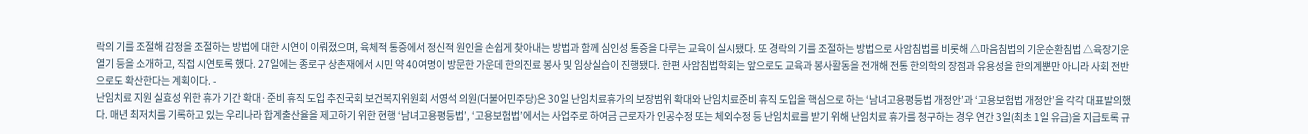락의 기를 조절해 감정을 조절하는 방법에 대한 시연이 이뤄졌으며, 육체적 통증에서 정신적 원인을 손쉽게 찾아내는 방법과 함께 심인성 통증을 다루는 교육이 실시됐다. 또 경락의 기를 조절하는 방법으로 사암침법를 비롯해 △마음침법의 기운순환침법 △육장기운열기 등을 소개하고, 직접 시연토록 했다. 27일에는 종로구 상촌재에서 시민 약 40여명이 방문한 가운데 한의진료 봉사 및 임상실습이 진행됐다. 한편 사암침법학회는 앞으로도 교육과 봉사활동을 전개해 전통 한의학의 장점과 유용성을 한의계뿐만 아니라 사회 전반으로도 확산한다는 계획이다. -
난임치료 지원 실효성 위한 휴가 기간 확대·준비 휴직 도입 추진국회 보건복지위원회 서영석 의원(더불어민주당)은 30일 난임치료휴가의 보장범위 확대와 난임치료준비 휴직 도입을 핵심으로 하는 ‘남녀고용평등법 개정안’과 ‘고용보험법 개정안’을 각각 대표발의했다. 매년 최저치를 기록하고 있는 우리나라 합계출산율을 제고하기 위한 현행 ‘남녀고용평등법’, ‘고용보험법’에서는 사업주로 하여금 근로자가 인공수정 또는 체외수정 등 난임치료를 받기 위해 난임치료 휴가를 청구하는 경우 연간 3일(최초 1일 유급)을 지급토록 규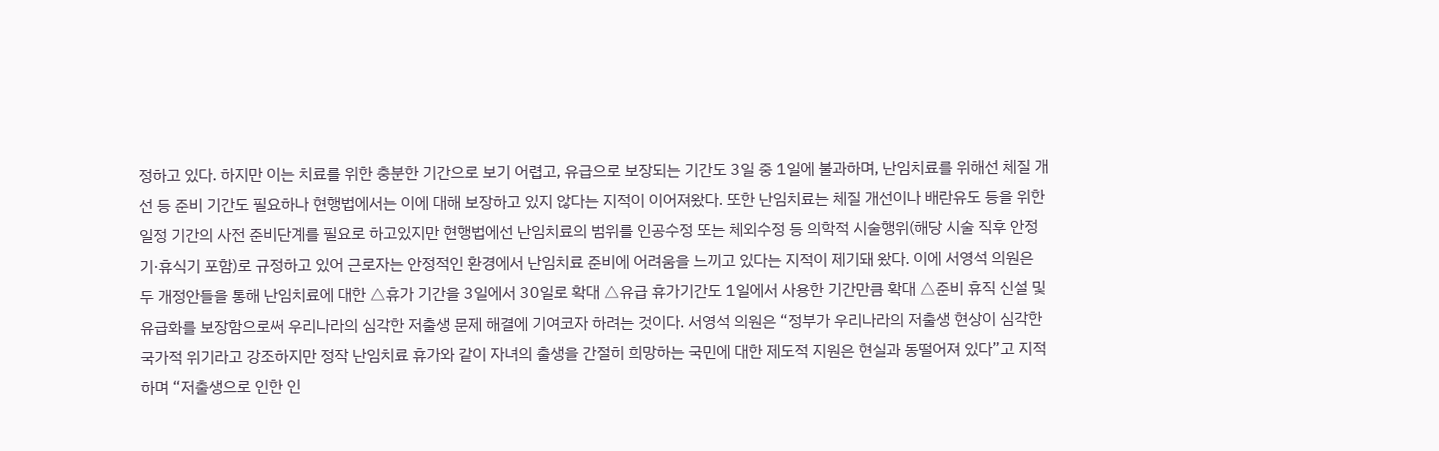정하고 있다. 하지만 이는 치료를 위한 충분한 기간으로 보기 어렵고, 유급으로 보장되는 기간도 3일 중 1일에 불과하며, 난임치료를 위해선 체질 개선 등 준비 기간도 필요하나 현행법에서는 이에 대해 보장하고 있지 않다는 지적이 이어져왔다. 또한 난임치료는 체질 개선이나 배란유도 등을 위한 일정 기간의 사전 준비단계를 필요로 하고있지만 현행법에선 난임치료의 범위를 인공수정 또는 체외수정 등 의학적 시술행위(해당 시술 직후 안정기·휴식기 포함)로 규정하고 있어 근로자는 안정적인 환경에서 난임치료 준비에 어려움을 느끼고 있다는 지적이 제기돼 왔다. 이에 서영석 의원은 두 개정안들을 통해 난임치료에 대한 △휴가 기간을 3일에서 30일로 확대 △유급 휴가기간도 1일에서 사용한 기간만큼 확대 △준비 휴직 신설 및 유급화를 보장함으로써 우리나라의 심각한 저출생 문제 해결에 기여코자 하려는 것이다. 서영석 의원은 “정부가 우리나라의 저출생 현상이 심각한 국가적 위기라고 강조하지만 정작 난임치료 휴가와 같이 자녀의 출생을 간절히 희망하는 국민에 대한 제도적 지원은 현실과 동떨어져 있다”고 지적하며 “저출생으로 인한 인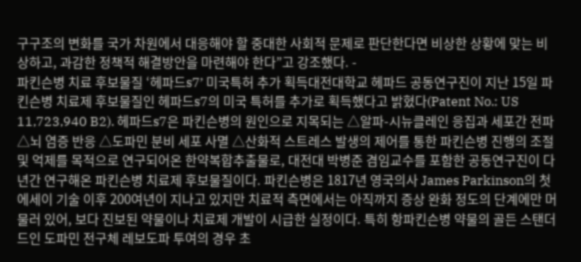구구조의 변화를 국가 차원에서 대응해야 할 중대한 사회적 문제로 판단한다면 비상한 상황에 맞는 비상하고, 과감한 정책적 해결방안을 마련해야 한다”고 강조했다. -
파킨슨병 치료 후보물질 ‘헤파드s7’ 미국특허 추가 획득대전대학교 헤파드 공동연구진이 지난 15일 파킨슨병 치료제 후보물질인 헤파드s7의 미국 특허를 추가로 획득했다고 밝혔다(Patent No.: US 11,723,940 B2). 헤파드s7은 파킨슨병의 원인으로 지목되는 △알파-시뉴클레인 응집과 세포간 전파 △뇌 염증 반응 △도파민 분비 세포 사멸 △산화적 스트레스 발생의 제어를 통한 파킨슨병 진행의 조절 및 억제를 목적으로 연구되어온 한약복합추출물로, 대전대 박병준 겸임교수를 포함한 공동연구진이 다년간 연구해온 파킨슨병 치료제 후보물질이다. 파킨슨병은 1817년 영국의사 James Parkinson의 첫 에세이 기술 이후 200여년이 지나고 있지만 치료적 측면에서는 아직까지 증상 완화 정도의 단계에만 머물러 있어, 보다 진보된 약물이나 치료제 개발이 시급한 실정이다. 특히 항파킨슨병 약물의 골든 스탠더드인 도파민 전구체 레보도파 투여의 경우 초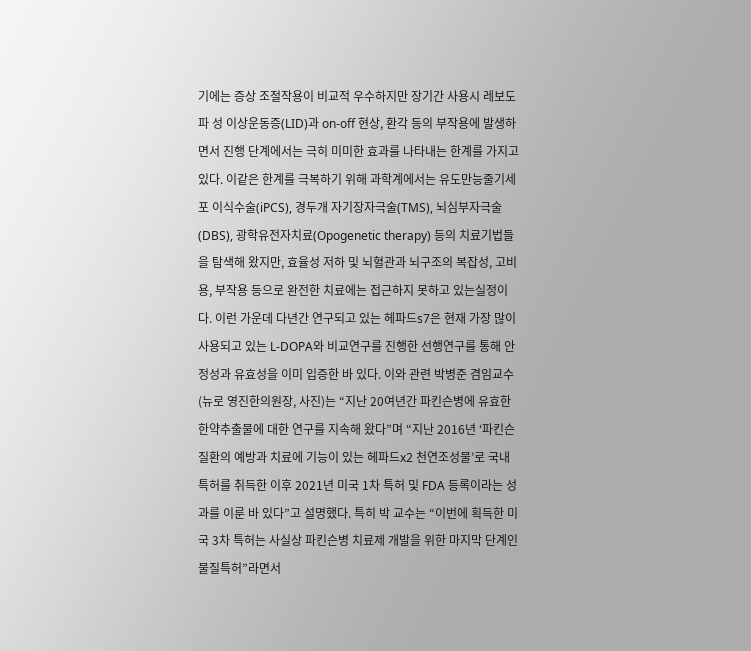기에는 증상 조절작용이 비교적 우수하지만 장기간 사용시 레보도파 성 이상운동증(LID)과 on-off 현상, 환각 등의 부작용에 발생하면서 진행 단계에서는 극히 미미한 효과를 나타내는 한계를 가지고 있다. 이같은 한계를 극복하기 위해 과학계에서는 유도만능줄기세포 이식수술(iPCS), 경두개 자기장자극술(TMS), 뇌심부자극술(DBS), 광학유전자치료(Opogenetic therapy) 등의 치료기법들을 탐색해 왔지만, 효율성 저하 및 뇌혈관과 뇌구조의 복잡성, 고비용, 부작용 등으로 완전한 치료에는 접근하지 못하고 있는실정이다. 이런 가운데 다년간 연구되고 있는 헤파드s7은 현재 가장 많이 사용되고 있는 L-DOPA와 비교연구를 진행한 선행연구를 통해 안정성과 유효성을 이미 입증한 바 있다. 이와 관련 박병준 겸임교수(뉴로 영진한의원장, 사진)는 “지난 20여년간 파킨슨병에 유효한 한약추출물에 대한 연구를 지속해 왔다”며 “지난 2016년 ‘파킨슨질환의 예방과 치료에 기능이 있는 헤파드x2 천연조성물’로 국내 특허를 취득한 이후 2021년 미국 1차 특허 및 FDA 등록이라는 성과를 이룬 바 있다”고 설명했다. 특히 박 교수는 “이번에 획득한 미국 3차 특허는 사실상 파킨슨병 치료제 개발을 위한 마지막 단계인 물질특허”라면서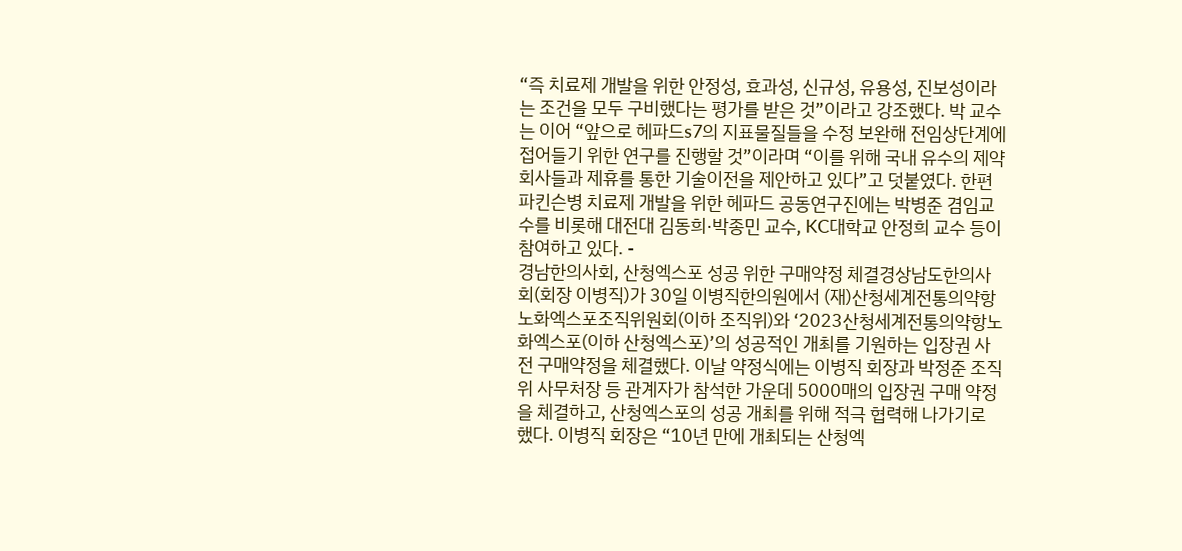“즉 치료제 개발을 위한 안정성, 효과성, 신규성, 유용성, 진보성이라는 조건을 모두 구비했다는 평가를 받은 것”이라고 강조했다. 박 교수는 이어 “앞으로 헤파드s7의 지표물질들을 수정 보완해 전임상단계에 접어들기 위한 연구를 진행할 것”이라며 “이를 위해 국내 유수의 제약회사들과 제휴를 통한 기술이전을 제안하고 있다”고 덧붙였다. 한편 파킨슨병 치료제 개발을 위한 헤파드 공동연구진에는 박병준 겸임교수를 비롯해 대전대 김동희·박종민 교수, KC대학교 안정희 교수 등이 참여하고 있다. -
경남한의사회, 산청엑스포 성공 위한 구매약정 체결경상남도한의사회(회장 이병직)가 30일 이병직한의원에서 (재)산청세계전통의약항노화엑스포조직위원회(이하 조직위)와 ‘2023산청세계전통의약항노화엑스포(이하 산청엑스포)’의 성공적인 개최를 기원하는 입장권 사전 구매약정을 체결했다. 이날 약정식에는 이병직 회장과 박정준 조직위 사무처장 등 관계자가 참석한 가운데 5000매의 입장권 구매 약정을 체결하고, 산청엑스포의 성공 개최를 위해 적극 협력해 나가기로 했다. 이병직 회장은 “10년 만에 개최되는 산청엑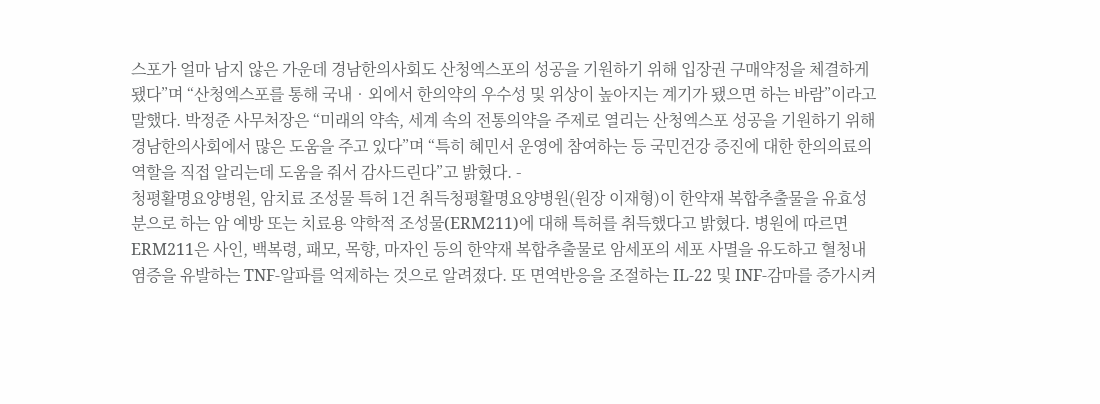스포가 얼마 남지 않은 가운데 경남한의사회도 산청엑스포의 성공을 기원하기 위해 입장권 구매약정을 체결하게 됐다”며 “산청엑스포를 통해 국내‧외에서 한의약의 우수성 및 위상이 높아지는 계기가 됐으면 하는 바람”이라고 말했다. 박정준 사무처장은 “미래의 약속, 세계 속의 전통의약을 주제로 열리는 산청엑스포 성공을 기원하기 위해 경남한의사회에서 많은 도움을 주고 있다”며 “특히 혜민서 운영에 참여하는 등 국민건강 증진에 대한 한의의료의 역할을 직접 알리는데 도움을 줘서 감사드린다”고 밝혔다. -
청평활명요양병원, 암치료 조성물 특허 1건 취득청평활명요양병원(원장 이재형)이 한약재 복합추출물을 유효성분으로 하는 암 예방 또는 치료용 약학적 조성물(ERM211)에 대해 특허를 취득했다고 밝혔다. 병원에 따르면 ERM211은 사인, 백복령, 패모, 목향, 마자인 등의 한약재 복합추출물로 암세포의 세포 사멸을 유도하고 혈청내 염증을 유발하는 TNF-알파를 억제하는 것으로 알려졌다. 또 면역반응을 조절하는 IL-22 및 INF-감마를 증가시켜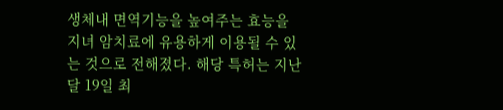생체내 면역기능을 높여주는 효능을 지녀 암치료에 유용하게 이용될 수 있는 것으로 전해졌다. 해당 특허는 지난달 19일 최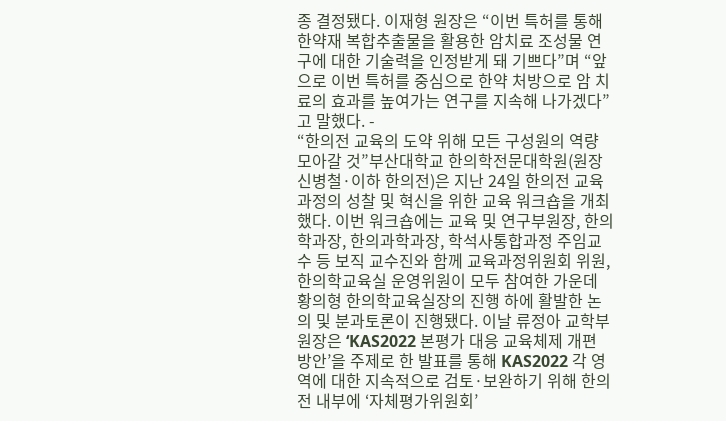종 결정됐다. 이재형 원장은 “이번 특허를 통해 한약재 복합추출물을 활용한 암치료 조성물 연구에 대한 기술력을 인정받게 돼 기쁘다”며 “앞으로 이번 특허를 중심으로 한약 처방으로 암 치료의 효과를 높여가는 연구를 지속해 나가겠다”고 말했다. -
“한의전 교육의 도약 위해 모든 구성원의 역량 모아갈 것”부산대학교 한의학전문대학원(원장 신병철·이하 한의전)은 지난 24일 한의전 교육과정의 성찰 및 혁신을 위한 교육 워크숍을 개최했다. 이번 워크숍에는 교육 및 연구부원장, 한의학과장, 한의과학과장, 학석사통합과정 주임교수 등 보직 교수진와 함께 교육과정위원회 위원, 한의학교육실 운영위원이 모두 참여한 가운데 황의형 한의학교육실장의 진행 하에 활발한 논의 및 분과토론이 진행됐다. 이날 류정아 교학부원장은 ‘KAS2022 본평가 대응 교육체제 개편 방안’을 주제로 한 발표를 통해 KAS2022 각 영역에 대한 지속적으로 검토·보완하기 위해 한의전 내부에 ‘자체평가위원회’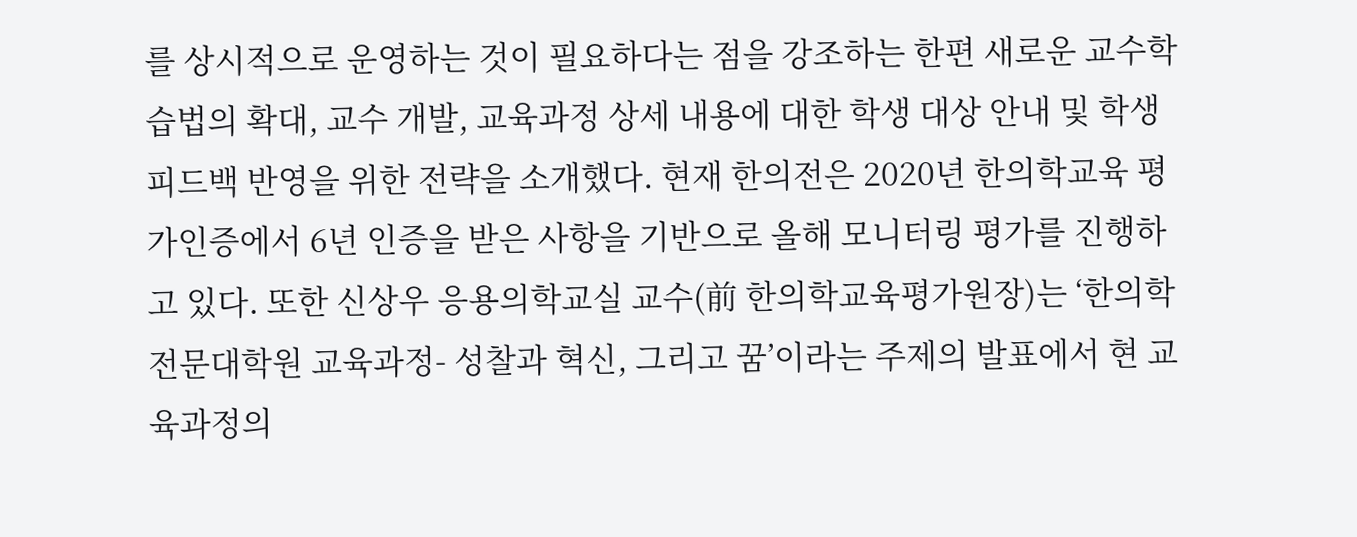를 상시적으로 운영하는 것이 필요하다는 점을 강조하는 한편 새로운 교수학습법의 확대, 교수 개발, 교육과정 상세 내용에 대한 학생 대상 안내 및 학생 피드백 반영을 위한 전략을 소개했다. 현재 한의전은 2020년 한의학교육 평가인증에서 6년 인증을 받은 사항을 기반으로 올해 모니터링 평가를 진행하고 있다. 또한 신상우 응용의학교실 교수(前 한의학교육평가원장)는 ‘한의학전문대학원 교육과정- 성찰과 혁신, 그리고 꿈’이라는 주제의 발표에서 현 교육과정의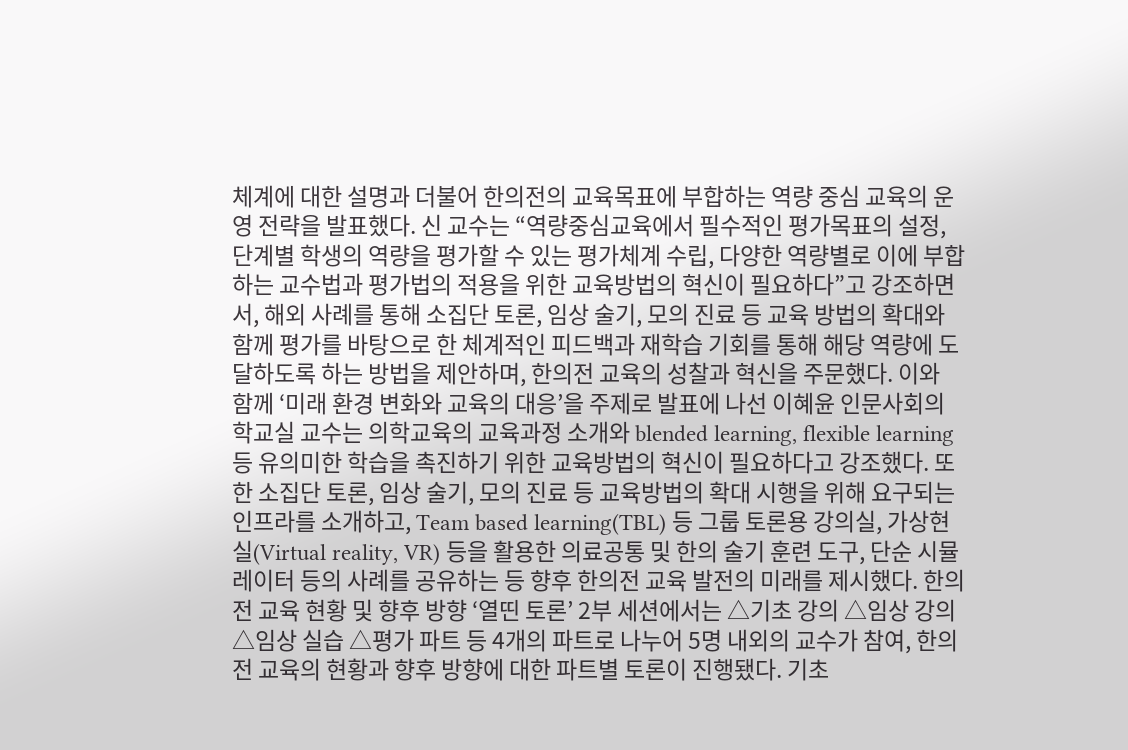체계에 대한 설명과 더불어 한의전의 교육목표에 부합하는 역량 중심 교육의 운영 전략을 발표했다. 신 교수는 “역량중심교육에서 필수적인 평가목표의 설정, 단계별 학생의 역량을 평가할 수 있는 평가체계 수립, 다양한 역량별로 이에 부합하는 교수법과 평가법의 적용을 위한 교육방법의 혁신이 필요하다”고 강조하면서, 해외 사례를 통해 소집단 토론, 임상 술기, 모의 진료 등 교육 방법의 확대와 함께 평가를 바탕으로 한 체계적인 피드백과 재학습 기회를 통해 해당 역량에 도달하도록 하는 방법을 제안하며, 한의전 교육의 성찰과 혁신을 주문했다. 이와 함께 ‘미래 환경 변화와 교육의 대응’을 주제로 발표에 나선 이혜윤 인문사회의학교실 교수는 의학교육의 교육과정 소개와 blended learning, flexible learning 등 유의미한 학습을 촉진하기 위한 교육방법의 혁신이 필요하다고 강조했다. 또한 소집단 토론, 임상 술기, 모의 진료 등 교육방법의 확대 시행을 위해 요구되는 인프라를 소개하고, Team based learning(TBL) 등 그룹 토론용 강의실, 가상현실(Virtual reality, VR) 등을 활용한 의료공통 및 한의 술기 훈련 도구, 단순 시뮬레이터 등의 사례를 공유하는 등 향후 한의전 교육 발전의 미래를 제시했다. 한의전 교육 현황 및 향후 방향 ‘열띤 토론’ 2부 세션에서는 △기초 강의 △임상 강의 △임상 실습 △평가 파트 등 4개의 파트로 나누어 5명 내외의 교수가 참여, 한의전 교육의 현황과 향후 방향에 대한 파트별 토론이 진행됐다. 기초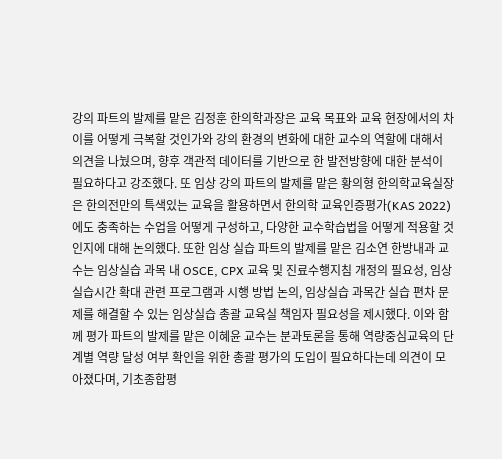강의 파트의 발제를 맡은 김정훈 한의학과장은 교육 목표와 교육 현장에서의 차이를 어떻게 극복할 것인가와 강의 환경의 변화에 대한 교수의 역할에 대해서 의견을 나눴으며, 향후 객관적 데이터를 기반으로 한 발전방향에 대한 분석이 필요하다고 강조했다. 또 임상 강의 파트의 발제를 맡은 황의형 한의학교육실장은 한의전만의 특색있는 교육을 활용하면서 한의학 교육인증평가(KAS 2022)에도 충족하는 수업을 어떻게 구성하고, 다양한 교수학습법을 어떻게 적용할 것인지에 대해 논의했다. 또한 임상 실습 파트의 발제를 맡은 김소연 한방내과 교수는 임상실습 과목 내 OSCE, CPX 교육 및 진료수행지침 개정의 필요성, 임상실습시간 확대 관련 프로그램과 시행 방법 논의, 임상실습 과목간 실습 편차 문제를 해결할 수 있는 임상실습 총괄 교육실 책임자 필요성을 제시했다. 이와 함께 평가 파트의 발제를 맡은 이혜윤 교수는 분과토론을 통해 역량중심교육의 단계별 역량 달성 여부 확인을 위한 총괄 평가의 도입이 필요하다는데 의견이 모아졌다며, 기초종합평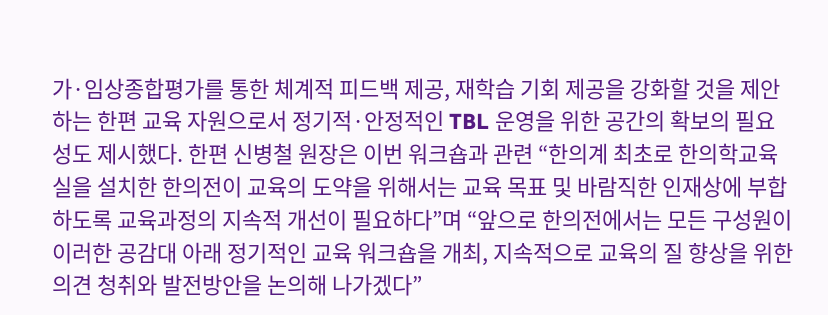가·임상종합평가를 통한 체계적 피드백 제공, 재학습 기회 제공을 강화할 것을 제안하는 한편 교육 자원으로서 정기적·안정적인 TBL 운영을 위한 공간의 확보의 필요성도 제시했다. 한편 신병철 원장은 이번 워크숍과 관련 “한의계 최초로 한의학교육실을 설치한 한의전이 교육의 도약을 위해서는 교육 목표 및 바람직한 인재상에 부합하도록 교육과정의 지속적 개선이 필요하다”며 “앞으로 한의전에서는 모든 구성원이 이러한 공감대 아래 정기적인 교육 워크숍을 개최, 지속적으로 교육의 질 향상을 위한 의견 청취와 발전방안을 논의해 나가겠다”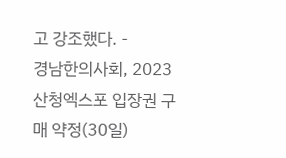고 강조했다. -
경남한의사회, 2023 산청엑스포 입장권 구매 약정(30일)